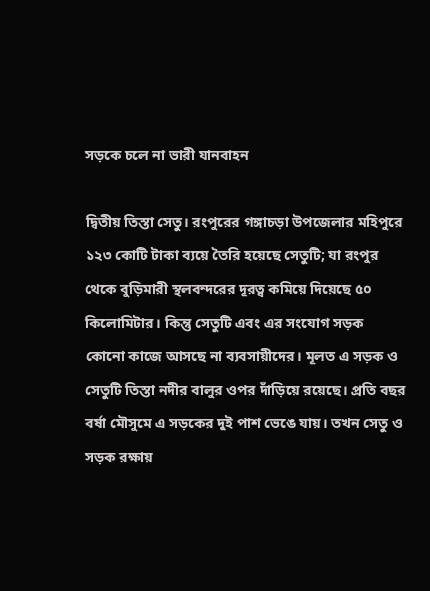সড়কে চলে না ভারী যানবাহন

দ্বিতীয় তিস্তা সেতু। রংপুরের গঙ্গাচড়া উপজেলার মহিপুরে ১২৩ কোটি টাকা ব্যয়ে তৈরি হয়েছে সেতুটি; যা রংপুর থেকে বুড়িমারী স্থলবন্দরের দূরত্ব কমিয়ে দিয়েছে ৫০ কিলোমিটার। কিন্তু সেতুটি এবং এর সংযোগ সড়ক কোনো কাজে আসছে না ব্যবসায়ীদের। মূলত এ সড়ক ও সেতুটি তিস্তা নদীর বালুর ওপর দাঁড়িয়ে রয়েছে। প্রতি বছর বর্ষা মৌসুমে এ সড়কের দুই পাশ ভেঙে যায়। তখন সেতু ও সড়ক রক্ষায়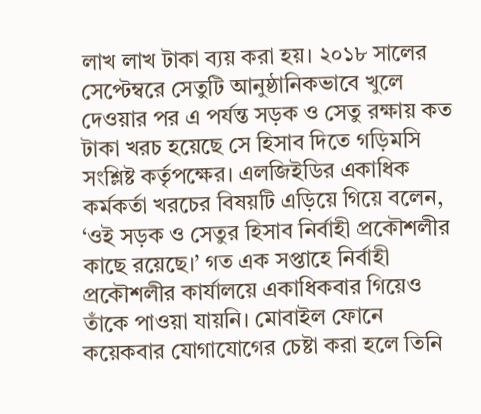লাখ লাখ টাকা ব্যয় করা হয়। ২০১৮ সালের সেপ্টেম্বরে সেতুটি আনুষ্ঠানিকভাবে খুলে দেওয়ার পর এ পর্যন্ত সড়ক ও সেতু রক্ষায় কত টাকা খরচ হয়েছে সে হিসাব দিতে গড়িমসি সংশ্লিষ্ট কর্তৃপক্ষের। এলজিইডির একাধিক কর্মকর্তা খরচের বিষয়টি এড়িয়ে গিয়ে বলেন, ‘ওই সড়ক ও সেতুর হিসাব নির্বাহী প্রকৌশলীর কাছে রয়েছে।’ গত এক সপ্তাহে নির্বাহী প্রকৌশলীর কার্যালয়ে একাধিকবার গিয়েও তাঁকে পাওয়া যায়নি। মোবাইল ফোনে কয়েকবার যোগাযোগের চেষ্টা করা হলে তিনি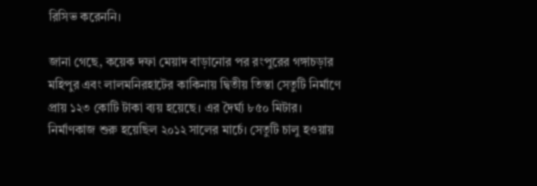রিসিভ করেননি।

জানা গেছে, কয়েক দফা মেয়াদ বাড়ানোর পর রংপুরের গঙ্গাচড়ার মহিপুর এবং লালমনিরহাটের কাকিনায় দ্বিতীয় তিস্তা সেতুটি নির্মাণে প্রায় ১২৩ কোটি টাকা ব্যয় হয়েছে। এর দৈর্ঘ্য ৮৫০ মিটার। নির্মাণকাজ শুরু হয়েছিল ২০১২ সালের মার্চে। সেতুটি চালু হওয়ায়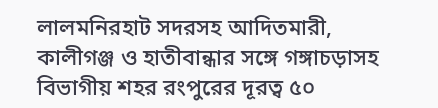লালমনিরহাট সদরসহ আদিতমারী, কালীগঞ্জ ও হাতীবান্ধার সঙ্গে গঙ্গাচড়াসহ বিভাগীয় শহর রংপুরের দূরত্ব ৫০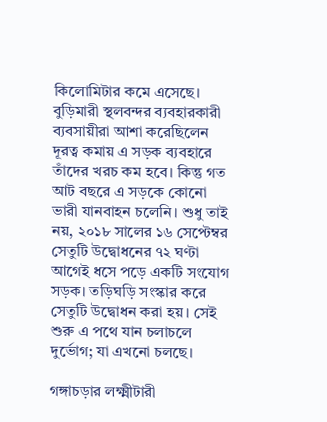কিলোমিটার কমে এসেছে। বুড়িমারী স্থলবন্দর ব্যবহারকারী ব্যবসায়ীরা আশা করেছিলেন দূরত্ব কমায় এ সড়ক ব্যবহারে তাঁদের খরচ কম হবে। কিন্তু গত আট বছরে এ সড়কে কোনো ভারী যানবাহন চলেনি। শুধু তাই নয়, ২০১৮ সালের ১৬ সেপ্টেম্বর সেতুটি উদ্বোধনের ৭২ ঘণ্টা আগেই ধসে পড়ে একটি সংযোগ সড়ক। তড়িঘড়ি সংস্কার করে সেতুটি উদ্বোধন করা হয়। সেই শুরু এ পথে যান চলাচলে দুর্ভোগ; যা এখনো চলছে।

গঙ্গাচড়ার লক্ষ্মীটারী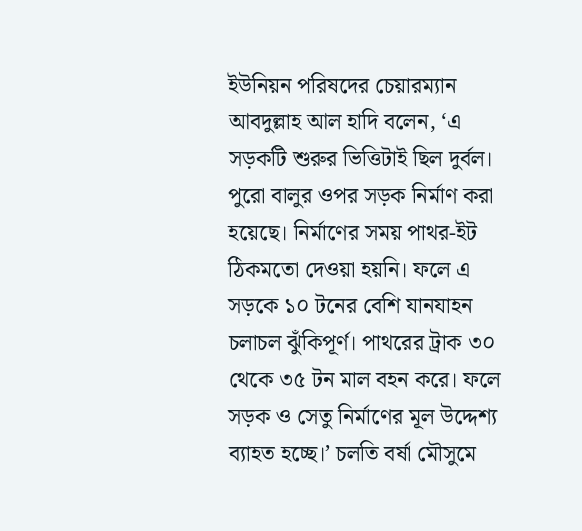ইউনিয়ন পরিষদের চেয়ারম্যান আবদুল্লাহ আল হাদি বলেন, ‘এ সড়কটি শুরুর ভিত্তিটাই ছিল দুর্বল। পুরো বালুর ওপর সড়ক নির্মাণ করা হয়েছে। নির্মাণের সময় পাথর-ইট ঠিকমতো দেওয়া হয়নি। ফলে এ সড়কে ১০ টনের বেশি যানযাহন চলাচল ঝুঁকিপূর্ণ। পাথরের ট্রাক ৩০ থেকে ৩৫ টন মাল বহন করে। ফলে সড়ক ও সেতু নির্মাণের মূল উদ্দেশ্য ব্যাহত হচ্ছে।’ চলতি বর্ষা মৌসুমে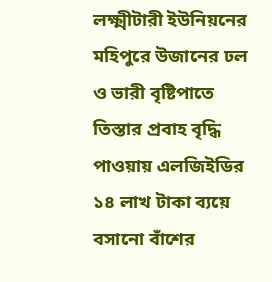লক্ষ্মীটারী ইউনিয়নের মহিপুরে উজানের ঢল ও ভারী বৃষ্টিপাতে তিস্তার প্রবাহ বৃদ্ধি পাওয়ায় এলজিইডির ১৪ লাখ টাকা ব্যয়ে বসানো বাঁশের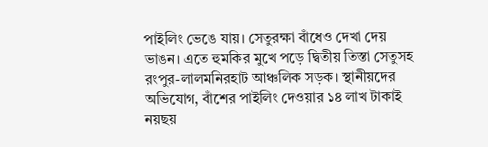পাইলিং ভেঙে যায়। সেতুরক্ষা বাঁধেও দেখা দেয় ভাঙন। এতে হুমকির মুখে পড়ে দ্বিতীয় তিস্তা সেতুসহ রংপুর-লালমনিরহাট আঞ্চলিক সড়ক। স্থানীয়দের অভিযোগ, বাঁশের পাইলিং দেওয়ার ১৪ লাখ টাকাই নয়ছয়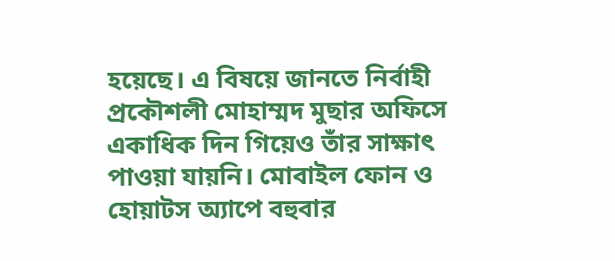হয়েছে। এ বিষয়ে জানতে নির্বাহী প্রকৌশলী মোহাম্মদ মুছার অফিসে একাধিক দিন গিয়েও তাঁর সাক্ষাৎ পাওয়া যায়নি। মোবাইল ফোন ও হোয়াটস অ্যাপে বহুবার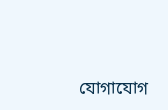যোগাযোগ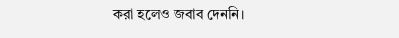করা হলেও জবাব দেননি।